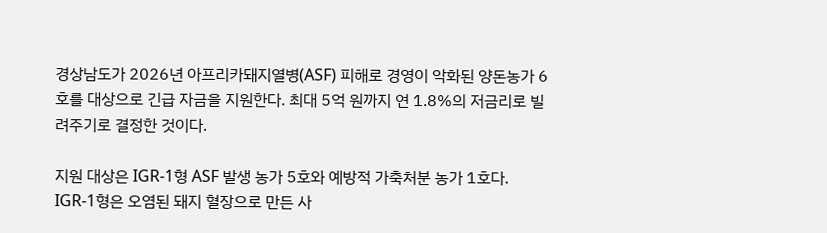경상남도가 2026년 아프리카돼지열병(ASF) 피해로 경영이 악화된 양돈농가 6호를 대상으로 긴급 자금을 지원한다. 최대 5억 원까지 연 1.8%의 저금리로 빌려주기로 결정한 것이다.

지원 대상은 IGR-1형 ASF 발생 농가 5호와 예방적 가축처분 농가 1호다. IGR-1형은 오염된 돼지 혈장으로 만든 사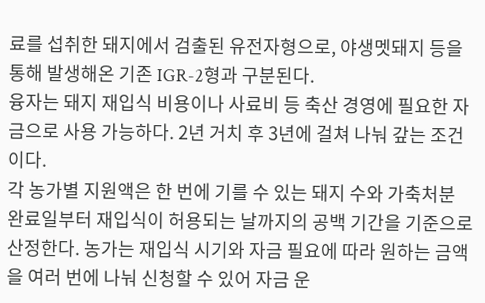료를 섭취한 돼지에서 검출된 유전자형으로, 야생멧돼지 등을 통해 발생해온 기존 IGR-2형과 구분된다.
융자는 돼지 재입식 비용이나 사료비 등 축산 경영에 필요한 자금으로 사용 가능하다. 2년 거치 후 3년에 걸쳐 나눠 갚는 조건이다.
각 농가별 지원액은 한 번에 기를 수 있는 돼지 수와 가축처분 완료일부터 재입식이 허용되는 날까지의 공백 기간을 기준으로 산정한다. 농가는 재입식 시기와 자금 필요에 따라 원하는 금액을 여러 번에 나눠 신청할 수 있어 자금 운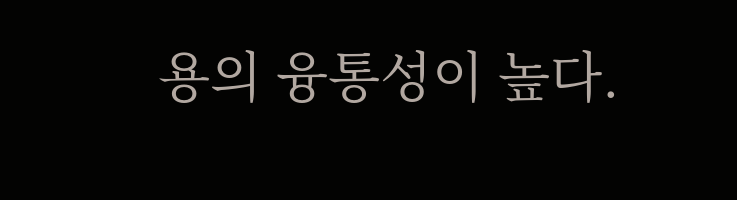용의 융통성이 높다.